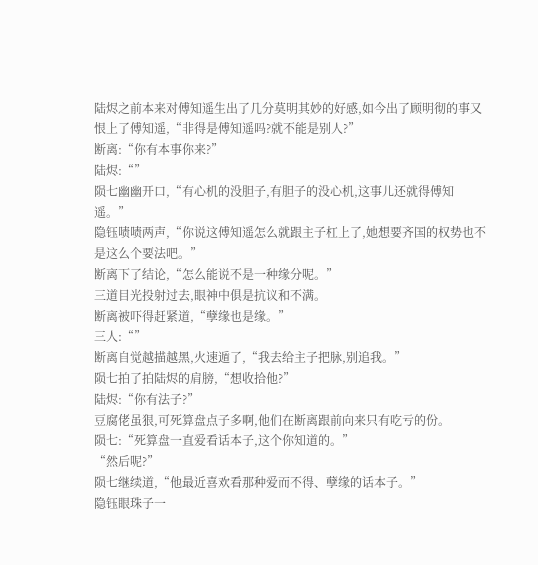陆烬之前本来对傅知遥生出了几分莫明其妙的好感,如今出了顾明彻的事又恨上了傅知遥,“非得是傅知遥吗?就不能是别人?”
断离:“你有本事你来?”
陆烬:“”
陨七幽幽开口,“有心机的没胆子,有胆子的没心机,这事儿还就得傅知遥。”
隐钰啧啧两声,“你说这傅知遥怎么就跟主子杠上了,她想要齐国的权势也不是这么个要法吧。”
断离下了结论,“怎么能说不是一种缘分呢。”
三道目光投射过去,眼神中俱是抗议和不满。
断离被吓得赶紧道,“孽缘也是缘。”
三人:“”
断离自觉越描越黑,火速遁了,“我去给主子把脉,别追我。”
陨七拍了拍陆烬的肩膀,“想收拾他?”
陆烬:“你有法子?”
豆腐佬虽狠,可死算盘点子多啊,他们在断离跟前向来只有吃亏的份。
陨七:“死算盘一直爱看话本子,这个你知道的。”
“然后呢?”
陨七继续道,“他最近喜欢看那种爱而不得、孽缘的话本子。”
隐钰眼珠子一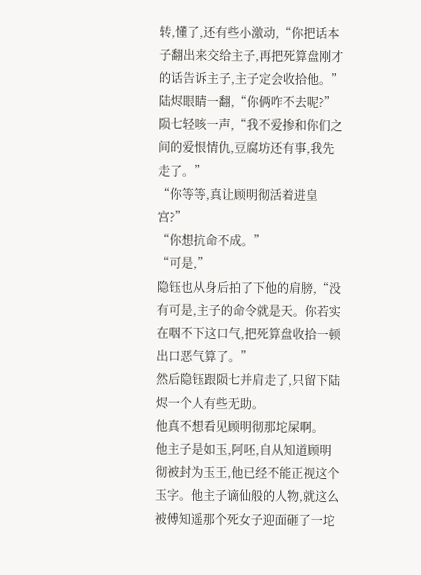转,懂了,还有些小激动,“你把话本子翻出来交给主子,再把死算盘刚才的话告诉主子,主子定会收拾他。”
陆烬眼睛一翻,“你俩咋不去呢?”
陨七轻咳一声,“我不爱掺和你们之间的爱恨情仇,豆腐坊还有事,我先走了。”
“你等等,真让顾明彻活着进皇宫?”
“你想抗命不成。”
“可是,”
隐钰也从身后拍了下他的肩膀,“没有可是,主子的命令就是天。你若实在咽不下这口气,把死算盘收拾一顿出口恶气算了。”
然后隐钰跟陨七并肩走了,只留下陆烬一个人有些无助。
他真不想看见顾明彻那坨屎啊。
他主子是如玉,阿呸,自从知道顾明彻被封为玉王,他已经不能正视这个玉字。他主子谪仙般的人物,就这么被傅知遥那个死女子迎面砸了一坨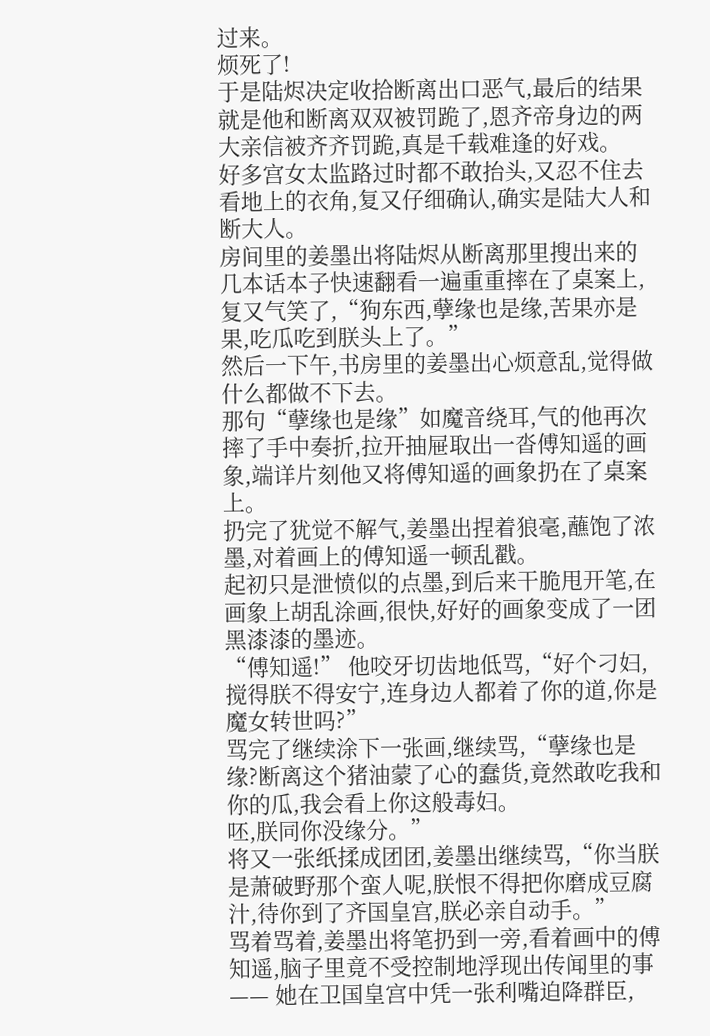过来。
烦死了!
于是陆烬决定收拾断离出口恶气,最后的结果就是他和断离双双被罚跪了,恩齐帝身边的两大亲信被齐齐罚跪,真是千载难逢的好戏。
好多宫女太监路过时都不敢抬头,又忍不住去看地上的衣角,复又仔细确认,确实是陆大人和断大人。
房间里的姜墨出将陆烬从断离那里搜出来的几本话本子快速翻看一遍重重摔在了桌案上,复又气笑了,“狗东西,孽缘也是缘,苦果亦是果,吃瓜吃到朕头上了。”
然后一下午,书房里的姜墨出心烦意乱,觉得做什么都做不下去。
那句“孽缘也是缘”如魔音绕耳,气的他再次摔了手中奏折,拉开抽屉取出一沓傅知遥的画象,端详片刻他又将傅知遥的画象扔在了桌案上。
扔完了犹觉不解气,姜墨出捏着狼毫,蘸饱了浓墨,对着画上的傅知遥一顿乱戳。
起初只是泄愤似的点墨,到后来干脆甩开笔,在画象上胡乱涂画,很快,好好的画象变成了一团黑漆漆的墨迹。
“傅知遥!” 他咬牙切齿地低骂,“好个刁妇,搅得朕不得安宁,连身边人都着了你的道,你是魔女转世吗?”
骂完了继续涂下一张画,继续骂,“孽缘也是缘?断离这个猪油蒙了心的蠢货,竟然敢吃我和你的瓜,我会看上你这般毒妇。
呸,朕同你没缘分。”
将又一张纸揉成团团,姜墨出继续骂,“你当朕是萧破野那个蛮人呢,朕恨不得把你磨成豆腐汁,待你到了齐国皇宫,朕必亲自动手。”
骂着骂着,姜墨出将笔扔到一旁,看着画中的傅知遥,脑子里竟不受控制地浮现出传闻里的事 —— 她在卫国皇宫中凭一张利嘴迫降群臣,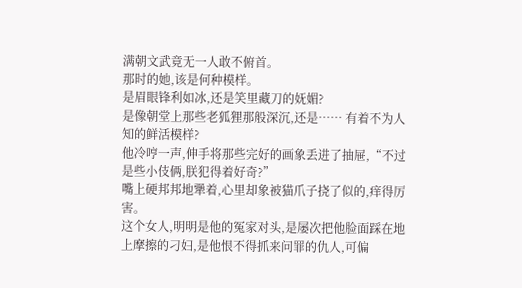满朝文武竟无一人敢不俯首。
那时的她,该是何种模样。
是眉眼锋利如冰,还是笑里藏刀的妩媚?
是像朝堂上那些老狐狸那般深沉,还是…… 有着不为人知的鲜活模样?
他冷哼一声,伸手将那些完好的画象丢进了抽屉,“不过是些小伎俩,朕犯得着好奇?”
嘴上硬邦邦地犟着,心里却象被猫爪子挠了似的,痒得厉害。
这个女人,明明是他的冤家对头,是屡次把他脸面踩在地上摩擦的刁妇,是他恨不得抓来问罪的仇人,可偏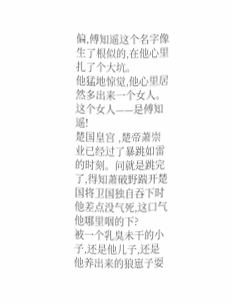偏,傅知遥这个名字像生了根似的,在他心里扎了个大坑。
他猛地惊觉,他心里居然多出来一个女人。
这个女人——是傅知遥!
楚国皇宫 ,楚帝萧崇业已经过了暴跳如雷的时刻。问就是跳完了,得知萧破野踹开楚国将卫国独自吞下时他差点没气死,这口气他哪里咽的下?
被一个乳臭未干的小子,还是他儿子,还是他养出来的狼崽子耍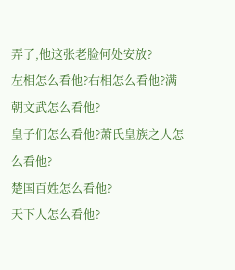弄了,他这张老脸何处安放?
左相怎么看他?右相怎么看他?满朝文武怎么看他?
皇子们怎么看他?萧氏皇族之人怎么看他?
楚国百姓怎么看他?
天下人怎么看他?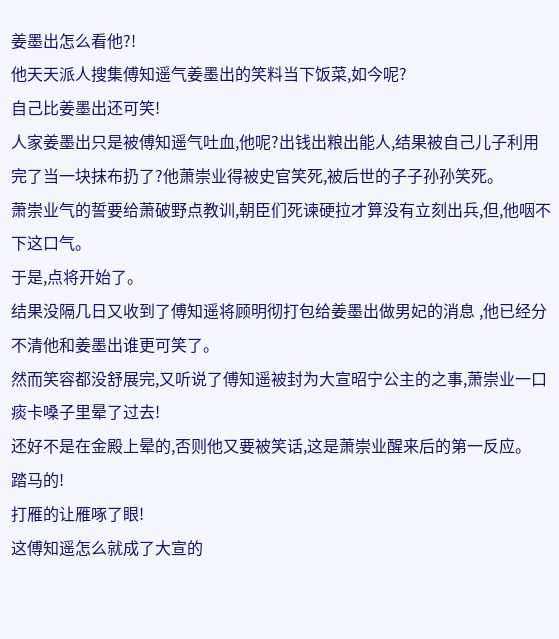姜墨出怎么看他?!
他天天派人搜集傅知遥气姜墨出的笑料当下饭菜,如今呢?
自己比姜墨出还可笑!
人家姜墨出只是被傅知遥气吐血,他呢?出钱出粮出能人,结果被自己儿子利用完了当一块抹布扔了?他萧崇业得被史官笑死,被后世的子子孙孙笑死。
萧崇业气的誓要给萧破野点教训,朝臣们死谏硬拉才算没有立刻出兵,但,他咽不下这口气。
于是,点将开始了。
结果没隔几日又收到了傅知遥将顾明彻打包给姜墨出做男妃的消息 ,他已经分不清他和姜墨出谁更可笑了。
然而笑容都没舒展完,又听说了傅知遥被封为大宣昭宁公主的之事,萧崇业一口痰卡嗓子里晕了过去!
还好不是在金殿上晕的,否则他又要被笑话,这是萧崇业醒来后的第一反应。
踏马的!
打雁的让雁啄了眼!
这傅知遥怎么就成了大宣的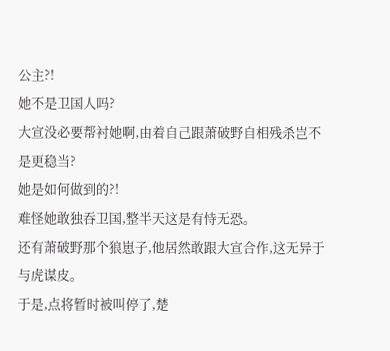公主?!
她不是卫国人吗?
大宣没必要帮衬她啊,由着自己跟萧破野自相残杀岂不是更稳当?
她是如何做到的?!
难怪她敢独吞卫国,整半天这是有恃无恐。
还有萧破野那个狼崽子,他居然敢跟大宣合作,这无异于与虎谋皮。
于是,点将暂时被叫停了,楚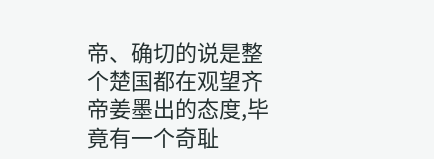帝、确切的说是整个楚国都在观望齐帝姜墨出的态度,毕竟有一个奇耻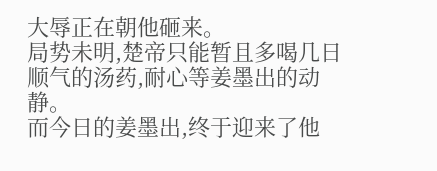大辱正在朝他砸来。
局势未明,楚帝只能暂且多喝几日顺气的汤药,耐心等姜墨出的动静。
而今日的姜墨出,终于迎来了他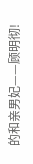的和亲男妃——顾明彻!